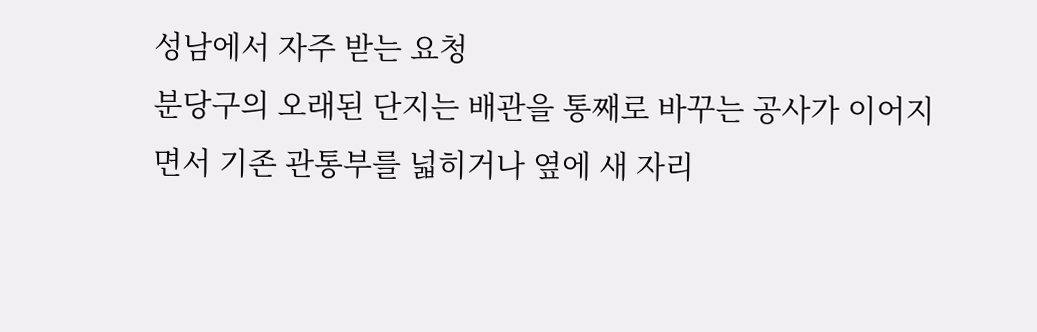성남에서 자주 받는 요청
분당구의 오래된 단지는 배관을 통째로 바꾸는 공사가 이어지면서 기존 관통부를 넓히거나 옆에 새 자리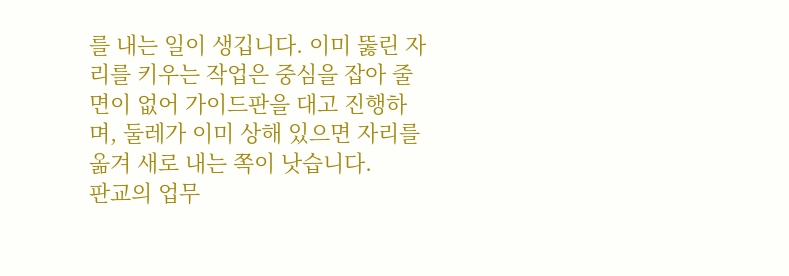를 내는 일이 생깁니다. 이미 뚫린 자리를 키우는 작업은 중심을 잡아 줄 면이 없어 가이드판을 대고 진행하며, 둘레가 이미 상해 있으면 자리를 옮겨 새로 내는 쪽이 낫습니다.
판교의 업무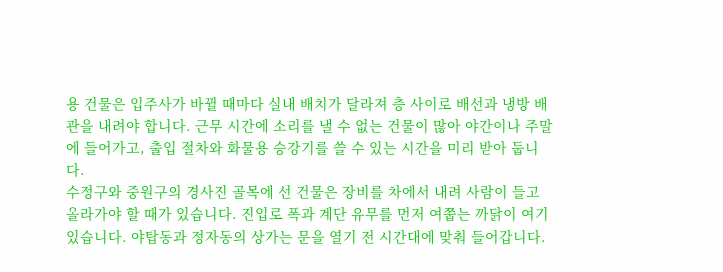용 건물은 입주사가 바뀔 때마다 실내 배치가 달라져 층 사이로 배선과 냉방 배관을 내려야 합니다. 근무 시간에 소리를 낼 수 없는 건물이 많아 야간이나 주말에 들어가고, 출입 절차와 화물용 승강기를 쓸 수 있는 시간을 미리 받아 둡니다.
수정구와 중원구의 경사진 골목에 선 건물은 장비를 차에서 내려 사람이 들고 올라가야 할 때가 있습니다. 진입로 폭과 계단 유무를 먼저 여쭙는 까닭이 여기 있습니다. 야탑동과 정자동의 상가는 문을 열기 전 시간대에 맞춰 들어갑니다.